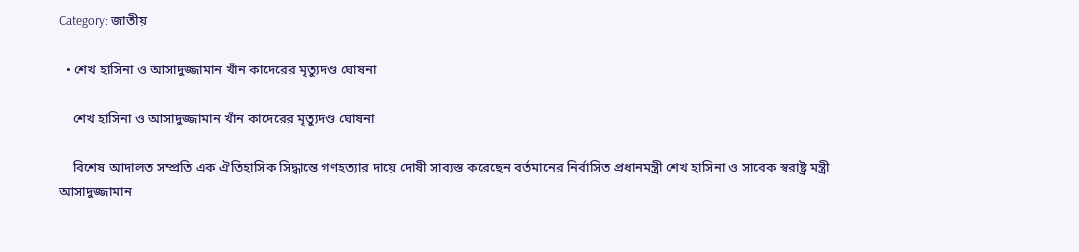Category: জাতীয়

  • শেখ হাসিনা ও আসাদুজ্জামান খাঁন কাদেরের মৃত্যুদণ্ড ঘোষনা

    শেখ হাসিনা ও আসাদুজ্জামান খাঁন কাদেরের মৃত্যুদণ্ড ঘোষনা

    বিশেষ আদালত সম্প্রতি এক ঐতিহাসিক সিদ্ধান্তে গণহত্যার দায়ে দোষী সাব্যস্ত করেছেন বর্তমানের নির্বাসিত প্রধানমন্ত্রী শেখ হাসিনা ও সাবেক স্বরাষ্ট্র মন্ত্রী আসাদুজ্জামান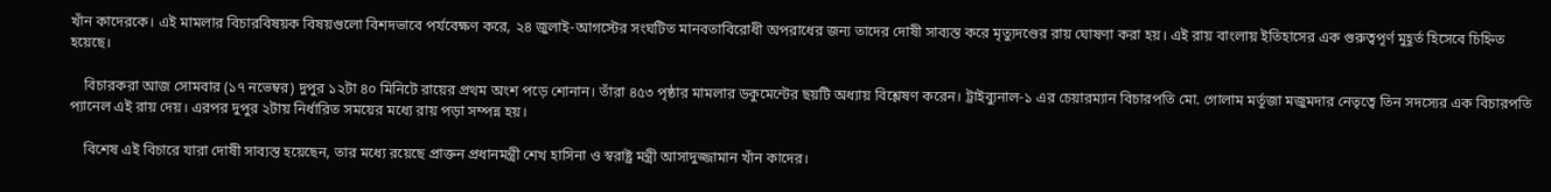খাঁন কাদেরকে। এই মামলার বিচারবিষয়ক বিষয়গুলো বিশদভাবে পর্যবেক্ষণ করে, ২৪ জুলাই-আগস্টের সংঘটিত মানবতাবিরোধী অপরাধের জন্য তাদের দোষী সাব্যস্ত করে মৃত্যুদণ্ডের রায় ঘোষণা করা হয়। এই রায় বাংলায় ইতিহাসের এক গুরুত্বপূর্ণ মুহূর্ত হিসেবে চিহ্নিত হয়েছে।

    বিচারকরা আজ সোমবার (১৭ নভেম্বর) দুপুর ১২টা ৪০ মিনিটে রায়ের প্রথম অংশ পড়ে শোনান। তাঁরা ৪৫৩ পৃষ্ঠার মামলার ডকুমেন্টের ছয়টি অধ্যায় বিশ্লেষণ করেন। ট্রাইব্যুনাল-১ এর চেয়ারম্যান বিচারপতি মো. গোলাম মর্তূজা মজুমদার নেতৃত্বে তিন সদস্যের এক বিচারপতি প্যানেল এই রায় দেয়। এরপর দুপুর ২টায় নির্ধারিত সময়ের মধ্যে রায় পড়া সম্পন্ন হয়।

    বিশেষ এই বিচারে যারা দোষী সাব্যস্ত হয়েছেন, তার মধ্যে রয়েছে প্রাক্তন প্রধানমন্ত্রী শেখ হাসিনা ও স্বরাষ্ট্র মন্ত্রী আসাদুজ্জামান খাঁন কাদের।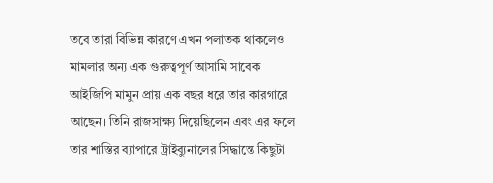তবে তারা বিভিন্ন কারণে এখন পলাতক থাকলেও মামলার অন্য এক গুরুত্বপূর্ণ আসামি সাবেক আইজিপি মামুন প্রায় এক বছর ধরে তার কারগারে আছেন। তিনি রাজসাক্ষ্য দিয়েছিলেন এবং এর ফলে তার শাস্তির ব্যাপারে ট্রাইব্যুনালের সিদ্ধান্তে কিছুটা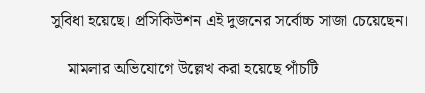সুবিধা হয়েছে। প্রসিকিউশন এই দুজনের সর্বোচ্চ সাজা চেয়েছেন।

    মামলার অভিযোগে উল্লেখ করা হয়েছে পাঁচটি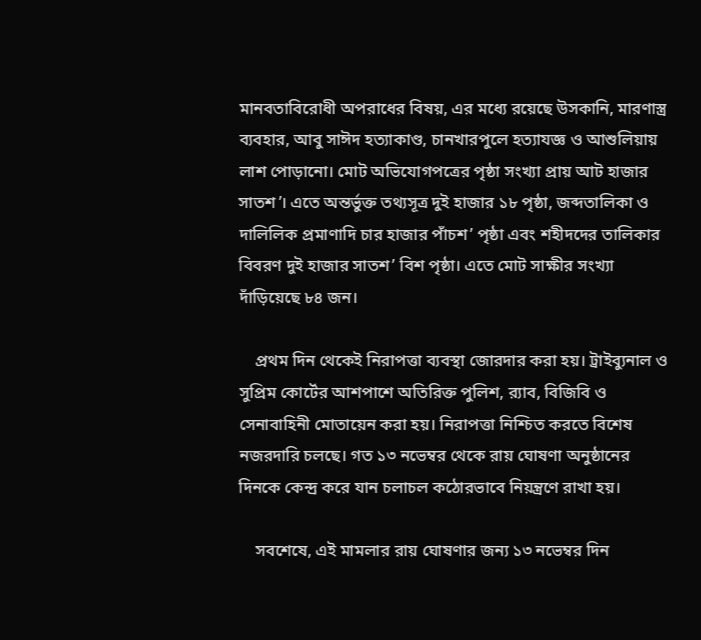মানবতাবিরোধী অপরাধের বিষয়, এর মধ্যে রয়েছে উসকানি, মারণাস্ত্র ব্যবহার, আবু সাঈদ হত্যাকাণ্ড, চানখারপুলে হত্যাযজ্ঞ ও আশুলিয়ায় লাশ পোড়ানো। মোট অভিযোগপত্রের পৃষ্ঠা সংখ্যা প্রায় আট হাজার সাতশ’। এতে অন্তর্ভুক্ত তথ্যসূত্র দুই হাজার ১৮ পৃষ্ঠা, জব্দতালিকা ও দালিলিক প্রমাণাদি চার হাজার পাঁচশ’ পৃষ্ঠা এবং শহীদদের তালিকার বিবরণ দুই হাজার সাতশ’ বিশ পৃষ্ঠা। এতে মোট সাক্ষীর সংখ্যা দাঁড়িয়েছে ৮৪ জন।

    প্রথম দিন থেকেই নিরাপত্তা ব্যবস্থা জোরদার করা হয়। ট্রাইব্যুনাল ও সুপ্রিম কোর্টের আশপাশে অতিরিক্ত পুলিশ, র‌্যাব, বিজিবি ও সেনাবাহিনী মোতায়েন করা হয়। নিরাপত্তা নিশ্চিত করতে বিশেষ নজরদারি চলছে। গত ১৩ নভেম্বর থেকে রায় ঘোষণা অনুষ্ঠানের দিনকে কেন্দ্র করে যান চলাচল কঠোরভাবে নিয়ন্ত্রণে রাখা হয়।

    সবশেষে, এই মামলার রায় ঘোষণার জন্য ১৩ নভেম্বর দিন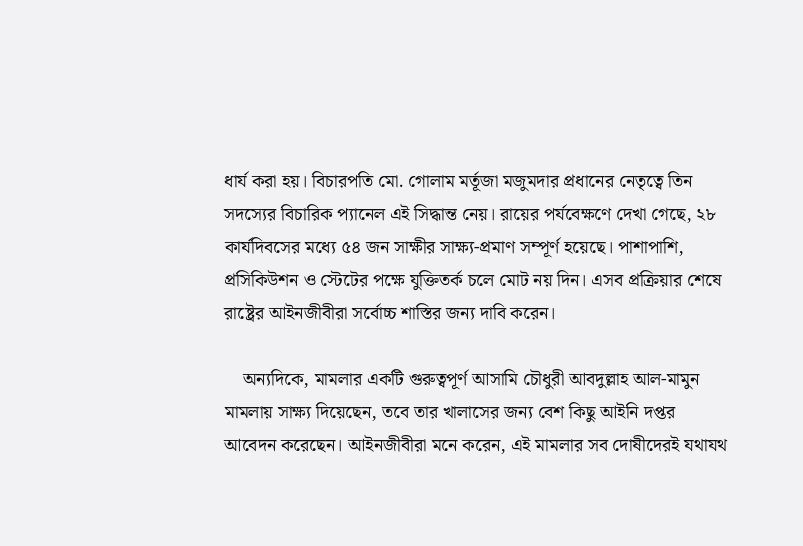ধার্য করা হয়। বিচারপতি মো. গোলাম মর্তূজা মজুমদার প্রধানের নেতৃত্বে তিন সদস্যের বিচারিক প্যানেল এই সিদ্ধান্ত নেয়। রায়ের পর্যবেক্ষণে দেখা গেছে, ২৮ কার্যদিবসের মধ্যে ৫৪ জন সাক্ষীর সাক্ষ্য-প্রমাণ সম্পূর্ণ হয়েছে। পাশাপাশি, প্রসিকিউশন ও স্টেটের পক্ষে যুক্তিতর্ক চলে মোট নয় দিন। এসব প্রক্রিয়ার শেষে রাষ্ট্রের আইনজীবীরা সর্বোচ্চ শাস্তির জন্য দাবি করেন।

    অন্যদিকে, মামলার একটি গুরুত্বপূর্ণ আসামি চৌধুরী আবদুল্লাহ আল-মামুন মামলায় সাক্ষ্য দিয়েছেন, তবে তার খালাসের জন্য বেশ কিছু আইনি দপ্তর আবেদন করেছেন। আইনজীবীরা মনে করেন, এই মামলার সব দোষীদেরই যথাযথ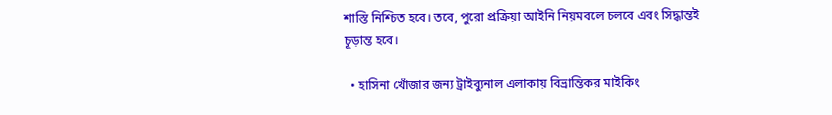শাস্তি নিশ্চিত হবে। তবে, পুরো প্রক্রিয়া আইনি নিয়মবলে চলবে এবং সিদ্ধান্তই চূড়ান্ত হবে।

  • হাসিনা খোঁজার জন্য ট্রাইব্যুনাল এলাকায় বিভ্রান্তিকর মাইকিং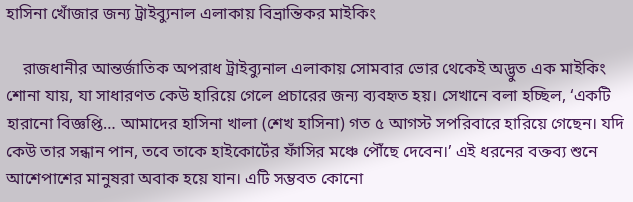হাসিনা খোঁজার জন্য ট্রাইব্যুনাল এলাকায় বিভ্রান্তিকর মাইকিং

    রাজধানীর আন্তর্জাতিক অপরাধ ট্রাইব্যুনাল এলাকায় সোমবার ভোর থেকেই অদ্ভুত এক মাইকিং শোনা যায়, যা সাধারণত কেউ হারিয়ে গেলে প্রচারের জন্য ব্যবহৃত হয়। সেখানে বলা হচ্ছিল, ‘একটি হারানো বিজ্ঞপ্তি… আমাদের হাসিনা খালা (শেখ হাসিনা) গত ৫ আগস্ট সপরিবারে হারিয়ে গেছেন। যদি কেউ তার সন্ধান পান, তবে তাকে হাইকোর্টের ফাঁসির মঞ্চে পৌঁছে দেবেন।’ এই ধরনের বক্তব্য শুনে আশেপাশের মানুষরা অবাক হয়ে যান। এটি সম্ভবত কোনো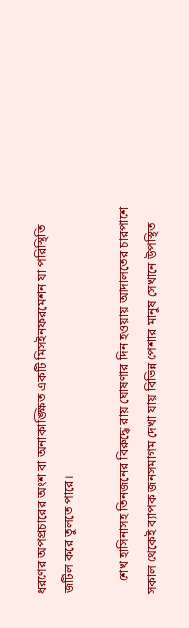ধরণের অপপ্রচারের অংশ বা অনাকাঙ্ক্ষিত একটি মিসইনফরমেশন যা পরিস্থিতি জটিল করে তুলতে পারে।

    শেখ হাসিনাসহ তিনজনের বিরুদ্ধে রায় ঘোষণার দিন হওয়ায় আদালতের চারপাশে সকাল থেকেই ব্যাপক জনসমাগম দেখা যায় বিভিন্ন পেশার মানুষ সেখানে উপস্থিত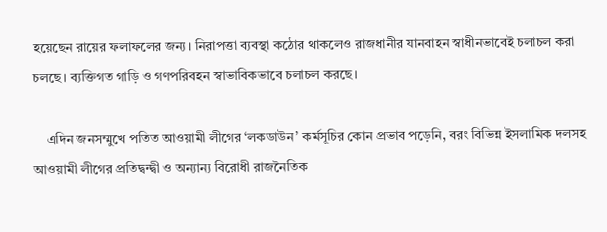হয়েছেন রায়ের ফলাফলের জন্য। নিরাপত্তা ব্যবস্থা কঠোর থাকলেও রাজধানীর যানবাহন স্বাধীনভাবেই চলাচল করা চলছে। ব্যক্তিগত গাড়ি ও গণপরিবহন স্বাভাবিকভাবে চলাচল করছে।

    এদিন জনসম্মুখে পতিত আওয়ামী লীগের ‘লকডাউন’ কর্মসূচির কোন প্রভাব পড়েনি, বরং বিভিন্ন ইসলামিক দলসহ আওয়ামী লীগের প্রতিদ্বন্দ্বী ও অন্যান্য বিরোধী রাজনৈতিক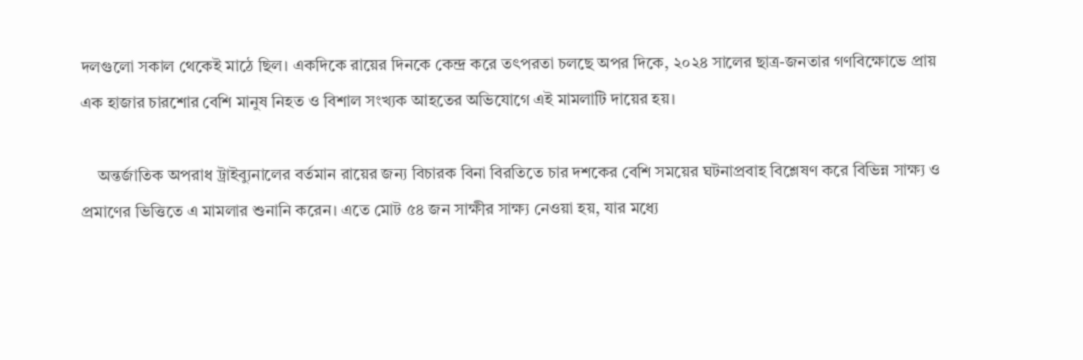দলগুলো সকাল থেকেই মাঠে ছিল। একদিকে রায়ের দিনকে কেন্দ্র করে তৎপরতা চলছে অপর দিকে, ২০২৪ সালের ছাত্র-জনতার গণবিক্ষোভে প্রায় এক হাজার চারশোর বেশি মানুষ নিহত ও বিশাল সংখ্যক আহতের অভিযোগে এই মামলাটি দায়ের হয়।

    অন্তর্জাতিক অপরাধ ট্রাইব্যুনালের বর্তমান রায়ের জন্য বিচারক বিনা বিরতিতে চার দশকের বেশি সময়ের ঘটনাপ্রবাহ বিশ্লেষণ করে বিভিন্ন সাক্ষ্য ও প্রমাণের ভিত্তিতে এ মামলার শুনানি করেন। এতে মোট ৫৪ জন সাক্ষীর সাক্ষ্য নেওয়া হয়, যার মধ্যে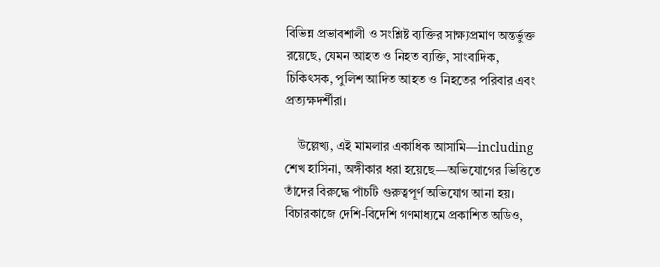বিভিন্ন প্রভাবশালী ও সংশ্লিষ্ট ব্যক্তির সাক্ষ্যপ্রমাণ অন্তর্ভুক্ত রয়েছে, যেমন আহত ও নিহত ব্যক্তি, সাংবাদিক, চিকিৎসক, পুলিশ আদিত আহত ও নিহতের পরিবার এবং প্রত্যক্ষদর্শীরা।

    উল্লেখ্য, এই মামলার একাধিক আসামি—including শেখ হাসিনা, অঙ্গীকার ধরা হয়েছে—অভিযোগের ভিত্তিতে তাঁদের বিরুদ্ধে পাঁচটি গুরুত্বপূর্ণ অভিযোগ আনা হয়। বিচারকাজে দেশি-বিদেশি গণমাধ্যমে প্রকাশিত অডিও,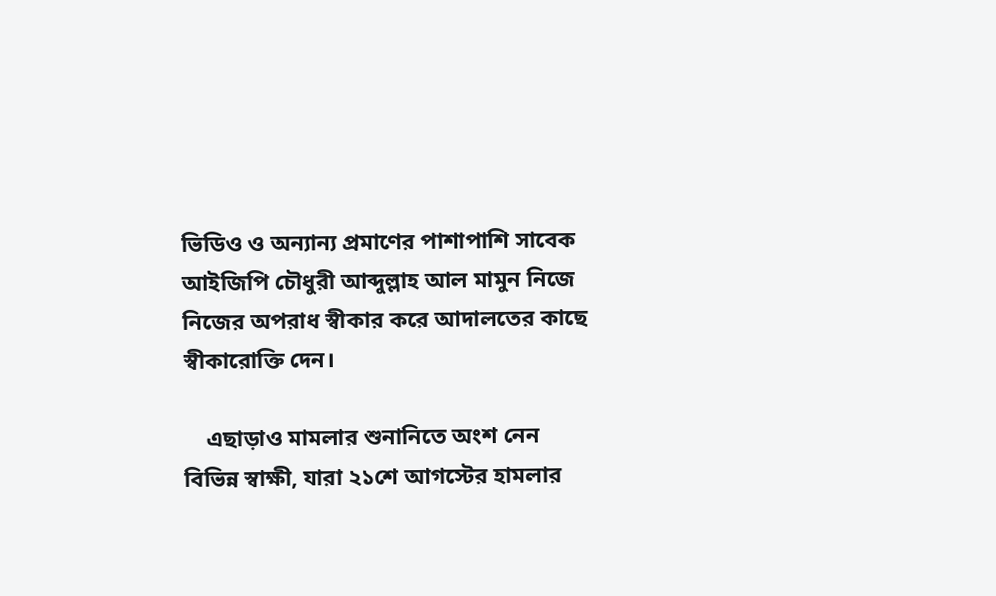ভিডিও ও অন্যান্য প্রমাণের পাশাপাশি সাবেক আইজিপি চৌধুরী আব্দুল্লাহ আল মামুন নিজে নিজের অপরাধ স্বীকার করে আদালতের কাছে স্বীকারোক্তি দেন।

    এছাড়াও মামলার শুনানিতে অংশ নেন বিভিন্ন স্বাক্ষী, যারা ২১শে আগস্টের হামলার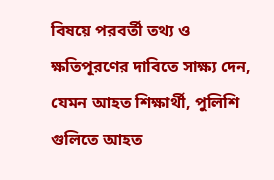বিষয়ে পরবর্তী তথ্য ও ক্ষতিপূরণের দাবিতে সাক্ষ্য দেন, যেমন আহত শিক্ষার্থী, পুলিশি গুলিতে আহত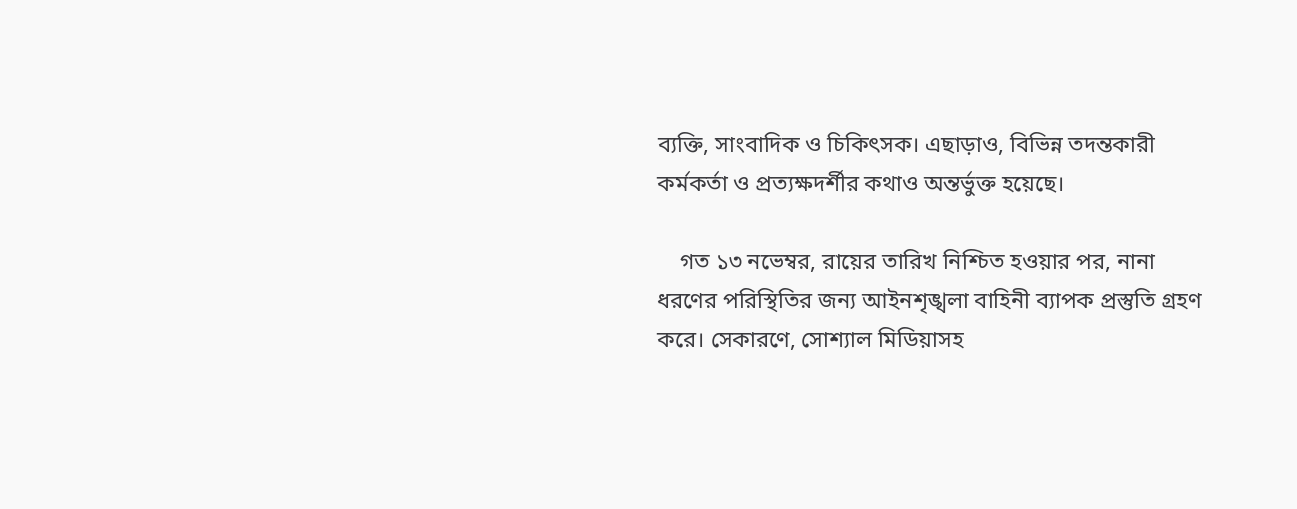ব্যক্তি, সাংবাদিক ও চিকিৎসক। এছাড়াও, বিভিন্ন তদন্তকারী কর্মকর্তা ও প্রত্যক্ষদর্শীর কথাও অন্তর্ভুক্ত হয়েছে।

    গত ১৩ নভেম্বর, রায়ের তারিখ নিশ্চিত হওয়ার পর, নানা ধরণের পরিস্থিতির জন্য আইনশৃঙ্খলা বাহিনী ব্যাপক প্রস্তুতি গ্রহণ করে। সেকারণে, সোশ্যাল মিডিয়াসহ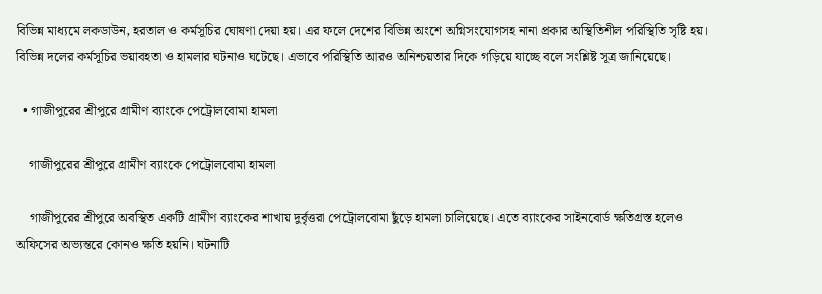বিভিন্ন মাধ্যমে লকডাউন, হরতাল ও কর্মসূচির ঘোষণা দেয়া হয়। এর ফলে দেশের বিভিন্ন অংশে অগ্নিসংযোগসহ নানা প্রকার অস্থিতিশীল পরিস্থিতি সৃষ্টি হয়। বিভিন্ন দলের কর্মসূচির ভয়াবহতা ও হামলার ঘটনাও ঘটেছে। এভাবে পরিস্থিতি আরও অনিশ্চয়তার দিকে গড়িয়ে যাচ্ছে বলে সংশ্লিষ্ট সূত্র জানিয়েছে।

  • গাজীপুরের শ্রীপুরে গ্রামীণ ব্যাংকে পেট্রোলবোমা হামলা

    গাজীপুরের শ্রীপুরে গ্রামীণ ব্যাংকে পেট্রোলবোমা হামলা

    গাজীপুরের শ্রীপুরে অবস্থিত একটি গ্রামীণ ব্যাংকের শাখায় দুর্বৃত্তরা পেট্রোলবোমা ছুঁড়ে হামলা চালিয়েছে। এতে ব্যাংকের সাইনবোর্ড ক্ষতিগ্রস্ত হলেও অফিসের অভ্যন্তরে কোনও ক্ষতি হয়নি। ঘটনাটি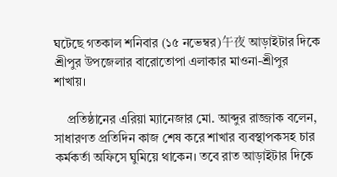ঘটেছে গতকাল শনিবার (১৫ নভেম্বর)午夜 আড়াইটার দিকে শ্রীপুর উপজেলার বারোতোপা এলাকার মাওনা-শ্রীপুর শাখায়।

    প্রতিষ্ঠানের এরিয়া ম্যানেজার মো. আব্দুর রাজ্জাক বলেন, সাধারণত প্রতিদিন কাজ শেষ করে শাখার ব্যবস্থাপকসহ চার কর্মকর্তা অফিসে ঘুমিয়ে থাকেন। তবে রাত আড়াইটার দিকে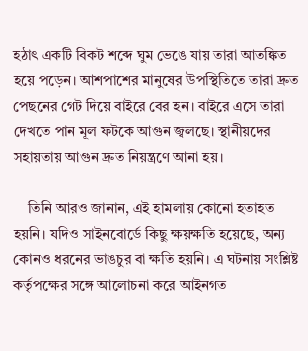হঠাৎ একটি বিকট শব্দে ঘুম ভেঙে যায় তারা আতঙ্কিত হয়ে পড়েন। আশপাশের মানুষের উপস্থিতিতে তারা দ্রুত পেছনের গেট দিয়ে বাইরে বের হন। বাইরে এসে তারা দেখতে পান মূল ফটকে আগুন জ্বলছে। স্থানীয়দের সহায়তায় আগুন দ্রুত নিয়ন্ত্রণে আনা হয়।

    তিনি আরও জানান, এই হামলায় কোনো হতাহত হয়নি। যদিও সাইনবোর্ডে কিছু ক্ষয়ক্ষতি হয়েছে, অন্য কোনও ধরনের ভাঙচুর বা ক্ষতি হয়নি। এ ঘটনায় সংশ্লিষ্ট কর্তৃপক্ষের সঙ্গে আলোচনা করে আইনগত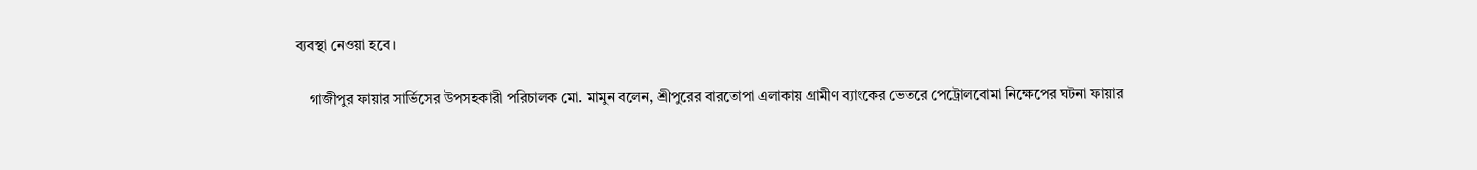ব্যবস্থা নেওয়া হবে।

    গাজীপুর ফায়ার সার্ভিসের উপসহকারী পরিচালক মো. মামুন বলেন, শ্রীপুরের বারতোপা এলাকায় গ্রামীণ ব্যাংকের ভেতরে পেট্রোলবোমা নিক্ষেপের ঘটনা ফায়ার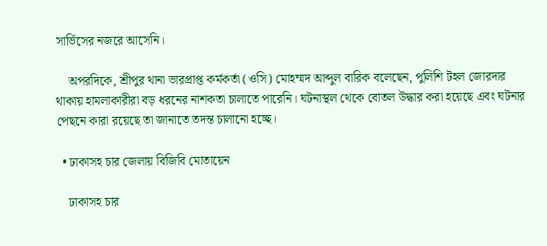সার্ভিসের নজরে আসেনি।

    অপরদিকে, শ্রীপুর থানা ভারপ্রাপ্ত কর্মকর্তা (ওসি) মোহম্মদ আব্দুল বারিক বলেছেন, পুলিশি টহল জোরদার থাকায় হামলাকারীরা বড় ধরনের নাশকতা চালাতে পারেনি। ঘটনাস্থল থেকে বোতল উদ্ধার করা হয়েছে এবং ঘটনার পেছনে কারা রয়েছে তা জানাতে তদন্ত চালানো হচ্ছে।

  • ঢাকাসহ চার জেলায় বিজিবি মোতায়েন

    ঢাকাসহ চার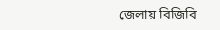জেলায় বিজিবি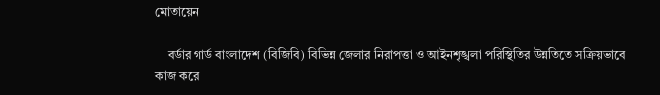মোতায়েন

    বর্ডার গার্ড বাংলাদেশ (বিজিবি) বিভিন্ন জেলার নিরাপত্তা ও আইনশৃঙ্খলা পরিস্থিতির উন্নতিতে সক্রিয়ভাবে কাজ করে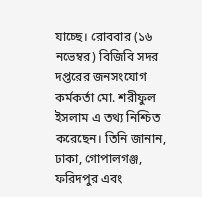যাচ্ছে। রোববার (১৬ নভেম্বর) বিজিবি সদর দপ্তরের জনসংযোগ কর্মকর্তা মো. শরীফুল ইসলাম এ তথ্য নিশ্চিত করেছেন। তিনি জানান, ঢাকা, গোপালগঞ্জ, ফরিদপুর এবং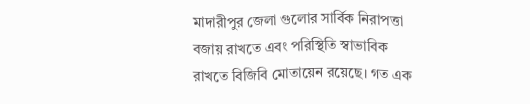মাদারীপুর জেলা গুলোর সার্বিক নিরাপত্তা বজায় রাখতে এবং পরিস্থিতি স্বাভাবিক রাখতে বিজিবি মোতায়েন রয়েছে। গত এক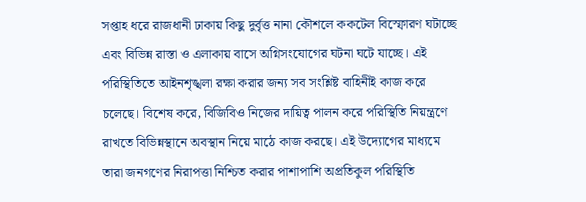সপ্তাহ ধরে রাজধানী ঢাকায় কিছু দুর্বৃত্ত নানা কৌশলে ককটেল বিস্ফোরণ ঘটাচ্ছে এবং বিভিন্ন রাস্তা ও এলাকায় বাসে অগ্নিসংযোগের ঘটনা ঘটে যাচ্ছে। এই পরিস্থিতিতে আইনশৃঙ্খলা রক্ষা করার জন্য সব সংশ্লিষ্ট বাহিনীই কাজ করে চলেছে। বিশেষ করে, বিজিবিও নিজের দায়িত্ব পালন করে পরিস্থিতি নিয়ন্ত্রণে রাখতে বিভিন্নস্থানে অবস্থান নিয়ে মাঠে কাজ করছে। এই উদ্যোগের মাধ্যমে তারা জনগণের নিরাপত্তা নিশ্চিত করার পাশাপাশি অপ্রতিকুল পরিস্থিতি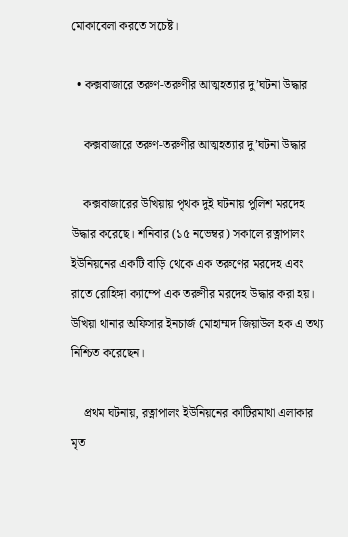মোকাবেলা করতে সচেষ্ট।

  • কক্সবাজারে তরুণ-তরুণীর আত্মহত্যার দু’ঘটনা উদ্ধার

    কক্সবাজারে তরুণ-তরুণীর আত্মহত্যার দু’ঘটনা উদ্ধার

    কক্সবাজারের উখিয়ায় পৃথক দুই ঘটনায় পুলিশ মরদেহ উদ্ধার করেছে। শনিবার (১৫ নভেম্বর) সকালে রত্নাপালং ইউনিয়নের একটি বাড়ি থেকে এক তরুণের মরদেহ এবং রাতে রোহিঙ্গা ক্যাম্পে এক তরুণীর মরদেহ উদ্ধার করা হয়। উখিয়া থানার অফিসার ইনচার্জ মোহাম্মদ জিয়াউল হক এ তথ্য নিশ্চিত করেছেন।

    প্রথম ঘটনায়, রত্নাপালং ইউনিয়নের কাটিরমাথা এলাকার মৃত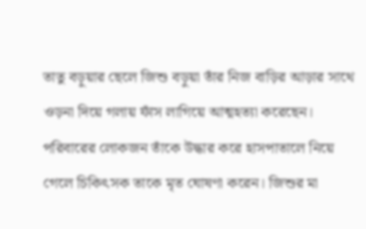তাতু বড়ুয়ার ছেলে জিশু বড়ুয়া তাঁর নিজ বাড়ির আড়ার সাথে ওড়না দিয়ে গলায় ফাঁস লাগিয়ে আত্মহত্যা করেছেন। পরিবারের লোকজন তাঁকে উদ্ধার করে হাসপাতালে নিয়ে গেলে চিকিৎসক তাকে মৃত ঘোষণা করেন। জিশুর মা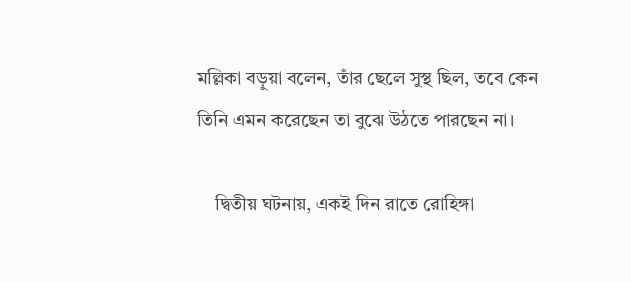মল্লিকা বড়ুয়া বলেন, তাঁর ছেলে সুস্থ ছিল, তবে কেন তিনি এমন করেছেন তা বুঝে উঠতে পারছেন না।

    দ্বিতীয় ঘটনায়, একই দিন রাতে রোহিঙ্গা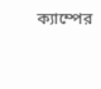ক্যাম্পের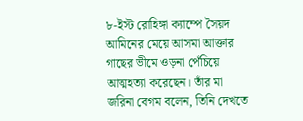৮-ইস্ট রোহিঙ্গা ক্যাম্পে সৈয়দ আমিনের মেয়ে আসমা আক্তার গাছের ভীমে ওড়না পেঁচিয়ে আত্মহত্যা করেছেন। তাঁর মা জরিনা বেগম বলেন, তিনি দেখতে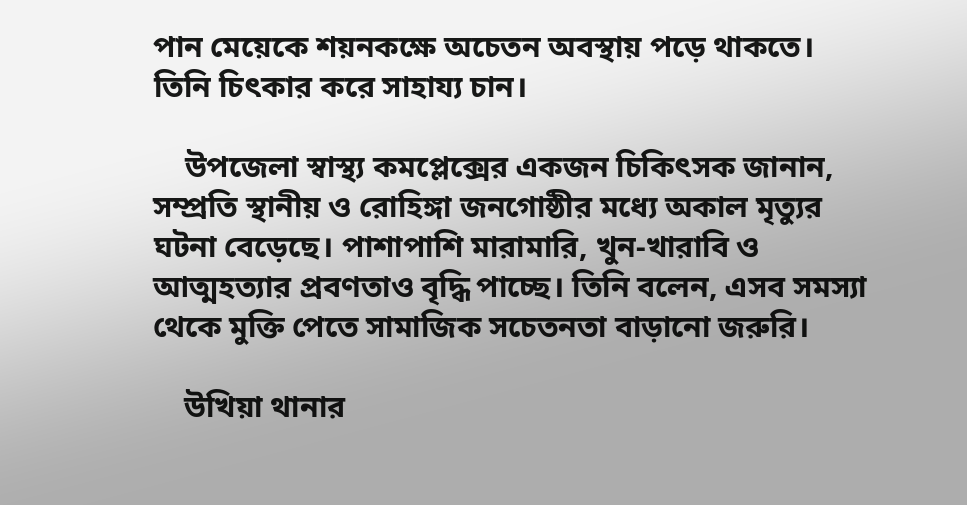পান মেয়েকে শয়নকক্ষে অচেতন অবস্থায় পড়ে থাকতে। তিনি চিৎকার করে সাহায্য চান।

    উপজেলা স্বাস্থ্য কমপ্লেক্সের একজন চিকিৎসক জানান, সম্প্রতি স্থানীয় ও রোহিঙ্গা জনগোষ্ঠীর মধ্যে অকাল মৃত্যুর ঘটনা বেড়েছে। পাশাপাশি মারামারি, খুন-খারাবি ও আত্মহত্যার প্রবণতাও বৃদ্ধি পাচ্ছে। তিনি বলেন, এসব সমস্যা থেকে মুক্তি পেতে সামাজিক সচেতনতা বাড়ানো জরুরি।

    উখিয়া থানার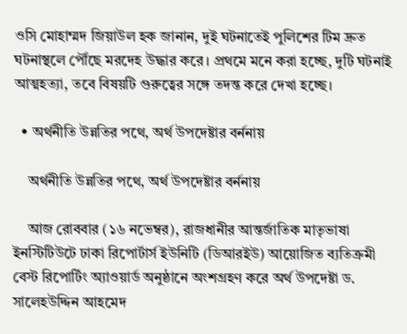ওসি মোহাম্মদ জিয়াউল হক জানান, দুই ঘটনাতেই পুলিশের টিম দ্রুত ঘটনাস্থলে পৌঁছে মরদেহ উদ্ধার করে। প্রথমে মনে করা হচ্ছে, দুটি ঘটনাই আত্মহত্যা, তবে বিষয়টি গুরুত্বের সঙ্গে তদন্ত করে দেখা হচ্ছে।

  • অর্থনীতি উন্নতির পথে, অর্থ উপদেষ্টার বর্ননায়

    অর্থনীতি উন্নতির পথে, অর্থ উপদেষ্টার বর্ননায়

    আজ রোববার (১৬ নভেম্বর), রাজধানীর আন্তর্জাতিক মাতৃভাষা ইনস্টিটিউটে ঢাকা রিপোর্টার্স ইউনিটি (ডিআরইউ) আয়োজিত ব্যতিক্রমী বেস্ট রিপোর্টিং অ্যাওয়ার্ড অনুষ্ঠানে অংশগ্রহণ করে অর্থ উপদেষ্টা ড. সালেহউদ্দিন আহমেদ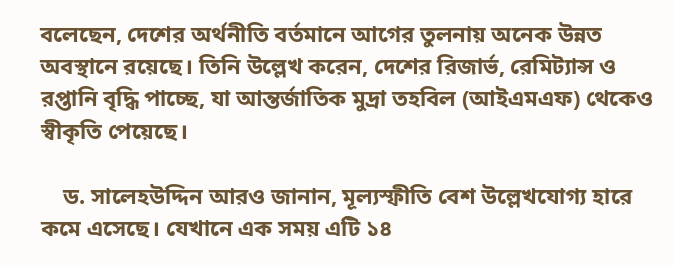বলেছেন, দেশের অর্থনীতি বর্তমানে আগের তুলনায় অনেক উন্নত অবস্থানে রয়েছে। তিনি উল্লেখ করেন, দেশের রিজার্ভ, রেমিট্যান্স ও রপ্তানি বৃদ্ধি পাচ্ছে, যা আন্তর্জাতিক মুদ্রা তহবিল (আইএমএফ) থেকেও স্বীকৃতি পেয়েছে।

    ড. সালেহউদ্দিন আরও জানান, মূল্যস্ফীতি বেশ উল্লেখযোগ্য হারে কমে এসেছে। যেখানে এক সময় এটি ১৪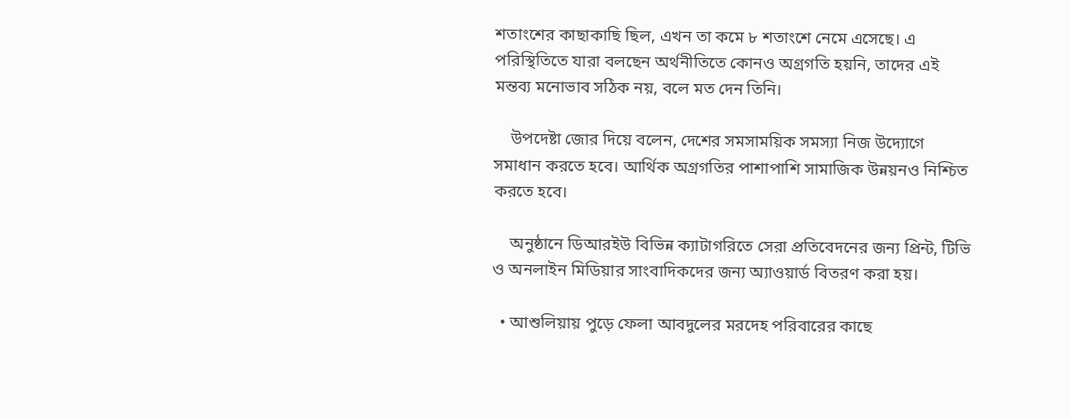শতাংশের কাছাকাছি ছিল, এখন তা কমে ৮ শতাংশে নেমে এসেছে। এ পরিস্থিতিতে যারা বলছেন অর্থনীতিতে কোনও অগ্রগতি হয়নি, তাদের এই মন্তব্য মনোভাব সঠিক নয়, বলে মত দেন তিনি।

    উপদেষ্টা জোর দিয়ে বলেন, দেশের সমসাময়িক সমস্যা নিজ উদ্যোগে সমাধান করতে হবে। আর্থিক অগ্রগতির পাশাপাশি সামাজিক উন্নয়নও নিশ্চিত করতে হবে।

    অনুষ্ঠানে ডিআরইউ বিভিন্ন ক্যাটাগরিতে সেরা প্রতিবেদনের জন্য প্রিন্ট, টিভি ও অনলাইন মিডিয়ার সাংবাদিকদের জন্য অ্যাওয়ার্ড বিতরণ করা হয়।

  • আশুলিয়ায় পুড়ে ফেলা আবদুলের মরদেহ পরিবারের কাছে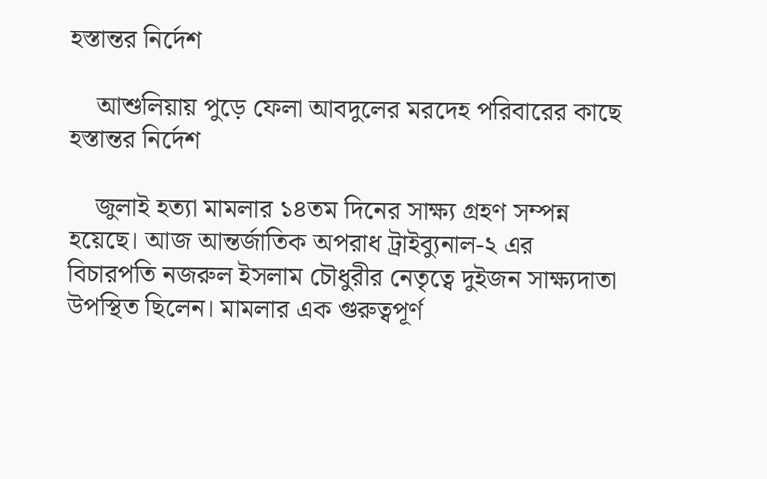হস্তান্তর নির্দেশ

    আশুলিয়ায় পুড়ে ফেলা আবদুলের মরদেহ পরিবারের কাছে হস্তান্তর নির্দেশ

    জুলাই হত্যা মামলার ১৪তম দিনের সাক্ষ্য গ্রহণ সম্পন্ন হয়েছে। আজ আন্তর্জাতিক অপরাধ ট্রাইব্যুনাল-২ এর বিচারপতি নজরুল ইসলাম চৌধুরীর নেতৃত্বে দুইজন সাক্ষ্যদাতা উপস্থিত ছিলেন। মামলার এক গুরুত্বপূর্ণ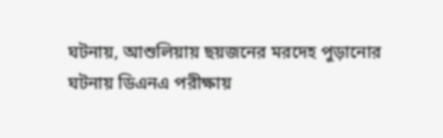ঘটনায়, আশুলিয়ায় ছয়জনের মরদেহ পুড়ানোর ঘটনায় ডিএনএ পরীক্ষায়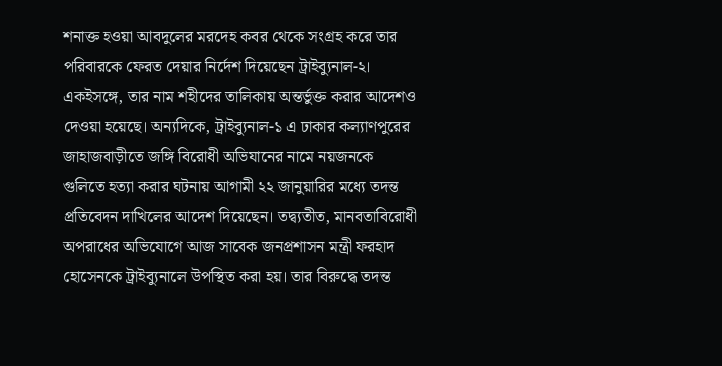শনাক্ত হওয়া আবদুলের মরদেহ কবর থেকে সংগ্রহ করে তার পরিবারকে ফেরত দেয়ার নির্দেশ দিয়েছেন ট্রাইব্যুনাল-২। একইসঙ্গে, তার নাম শহীদের তালিকায় অন্তর্ভুক্ত করার আদেশও দেওয়া হয়েছে। অন্যদিকে, ট্রাইব্যুনাল-১ এ ঢাকার কল্যাণপুরের জাহাজবাড়ীতে জঙ্গি বিরোধী অভিযানের নামে নয়জনকে গুলিতে হত্যা করার ঘটনায় আগামী ২২ জানুয়ারির মধ্যে তদন্ত প্রতিবেদন দাখিলের আদেশ দিয়েছেন। তদ্ব্যতীত, মানবতাবিরোধী অপরাধের অভিযোগে আজ সাবেক জনপ্রশাসন মন্ত্রী ফরহাদ হোসেনকে ট্রাইব্যুনালে উপস্থিত করা হয়। তার বিরুদ্ধে তদন্ত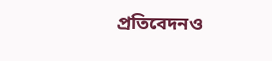প্রতিবেদনও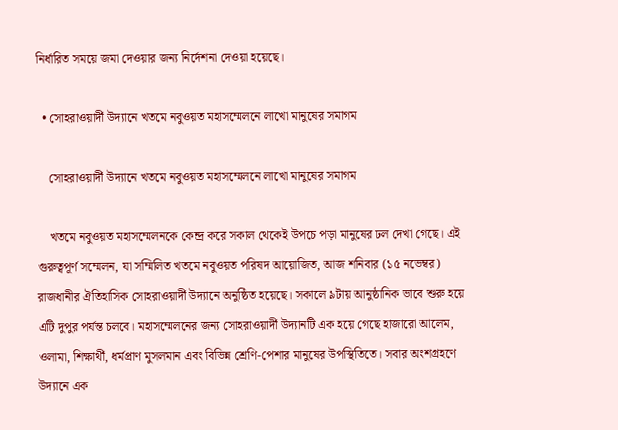নির্ধারিত সময়ে জমা দেওয়ার জন্য নির্দেশনা দেওয়া হয়েছে।

  • সোহরাওয়ার্দী উদ্যানে খতমে নবুওয়ত মহাসম্মেলনে লাখো মানুষের সমাগম

    সোহরাওয়ার্দী উদ্যানে খতমে নবুওয়ত মহাসম্মেলনে লাখো মানুষের সমাগম

    খতমে নবুওয়ত মহাসম্মেলনকে কেন্দ্র করে সকাল থেকেই উপচে পড়া মানুষের ঢল দেখা গেছে। এই গুরুত্বপূর্ণ সম্মেলন, যা সম্মিলিত খতমে নবুওয়ত পরিষদ আয়োজিত, আজ শনিবার (১৫ নভেম্বর) রাজধানীর ঐতিহাসিক সোহরাওয়ার্দী উদ্যানে অনুষ্ঠিত হয়েছে। সকালে ৯টায় আনুষ্ঠানিক ভাবে শুরু হয়ে এটি দুপুর পর্যন্ত চলবে। মহাসম্মেলনের জন্য সোহরাওয়ার্দী উদ্যানটি এক হয়ে গেছে হাজারো আলেম, ওলামা, শিক্ষার্থী, ধর্মপ্রাণ মুসলমান এবং বিভিন্ন শ্রেণি-পেশার মানুষের উপস্থিতিতে। সবার অংশগ্রহণে উদ্যানে এক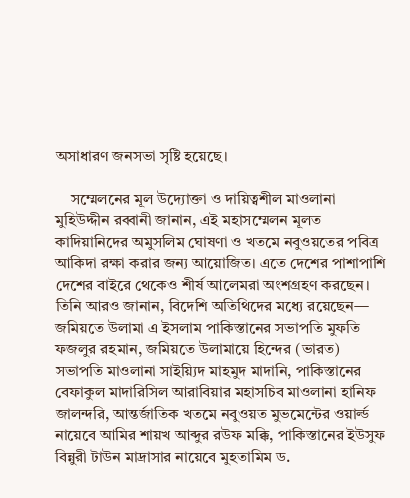অসাধারণ জনসভা সৃষ্টি হয়েছে।

    সম্মেলনের মূল উদ্যোক্তা ও দায়িত্বশীল মাওলানা মুহিউদ্দীন রব্বানী জানান, এই মহাসম্মেলন মূলত কাদিয়ানিদের অমুসলিম ঘোষণা ও খতমে নবুওয়তের পবিত্র আকিদা রক্ষা করার জন্য আয়োজিত। এতে দেশের পাশাপাশি দেশের বাইরে থেকেও শীর্ষ আলেমরা অংশগ্রহণ করছেন। তিনি আরও জানান, বিদেশি অতিথিদের মধ্যে রয়েছেন— জমিয়তে উলামা এ ইসলাম পাকিস্তানের সভাপতি মুফতি ফজলুর রহমান, জমিয়তে উলামায়ে হিন্দের (ভারত) সভাপতি মাওলানা সাইয়্যিদ মাহমুদ মাদানি, পাকিস্তানের বেফাকুল মাদারিসিল আরাবিয়ার মহাসচিব মাওলানা হানিফ জালন্দরি, আন্তর্জাতিক খতমে নবুওয়ত মুভমেন্টের ওয়ার্ল্ড নায়েবে আমির শায়খ আব্দুর রউফ মক্কি, পাকিস্তানের ইউসুফ বিন্নুরী টাউন মাদ্রাসার নায়েবে মুহতামিম ড.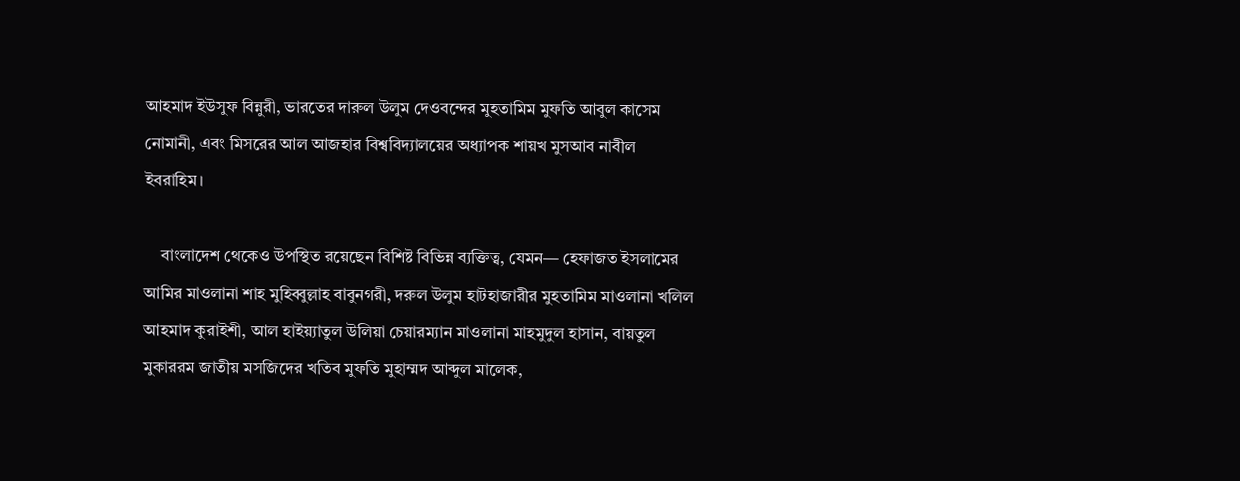আহমাদ ইউসুফ বিন্নুরী, ভারতের দারুল উলুম দেওবন্দের মুহতামিম মুফতি আবুল কাসেম নোমানী, এবং মিসরের আল আজহার বিশ্ববিদ্যালয়ের অধ্যাপক শায়খ মুসআব নাবীল ইবরাহিম।

    বাংলাদেশ থেকেও উপস্থিত রয়েছেন বিশিষ্ট বিভিন্ন ব্যক্তিত্ব, যেমন— হেফাজত ইসলামের আমির মাওলানা শাহ মুহিব্বুল্লাহ বাবুনগরী, দরুল উলুম হাটহাজারীর মুহতামিম মাওলানা খলিল আহমাদ কুরাইশী, আল হাইয়্যাতুল উলিয়া চেয়ারম্যান মাওলানা মাহমুদুল হাসান, বায়তুল মুকাররম জাতীয় মসজিদের খতিব মুফতি মুহাম্মদ আব্দুল মালেক,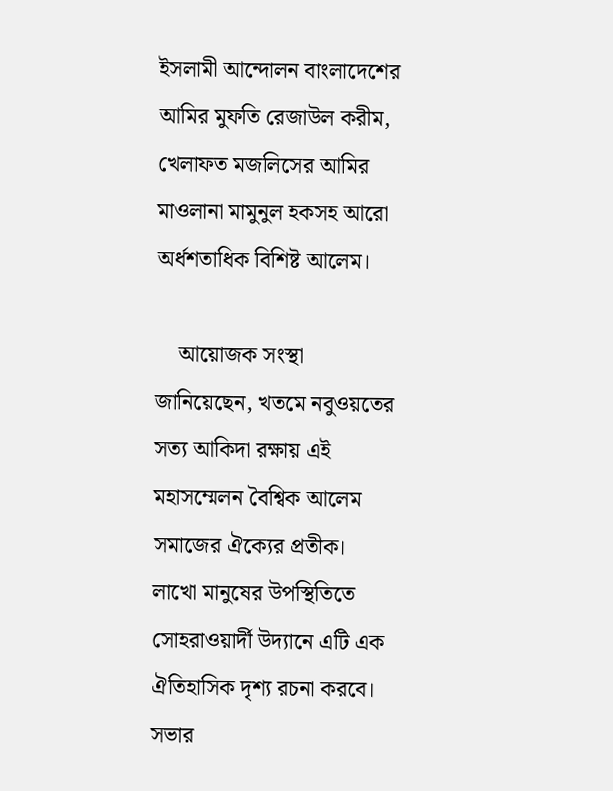ইসলামী আন্দোলন বাংলাদেশের আমির মুফতি রেজাউল করীম, খেলাফত মজলিসের আমির মাওলানা মামুনুল হকসহ আরো অর্ধশতাধিক বিশিষ্ট আলেম।

    আয়োজক সংস্থা জানিয়েছেন, খতমে নবুওয়তের সত্য আকিদা রক্ষায় এই মহাসম্মেলন বৈশ্বিক আলেম সমাজের ঐক্যের প্রতীক। লাখো মানুষের উপস্থিতিতে সোহরাওয়ার্দী উদ্যানে এটি এক ঐতিহাসিক দৃশ্য রচনা করবে। সভার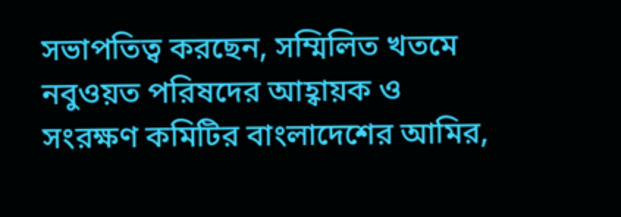সভাপতিত্ব করছেন, সম্মিলিত খতমে নবুওয়ত পরিষদের আহ্বায়ক ও সংরক্ষণ কমিটির বাংলাদেশের আমির,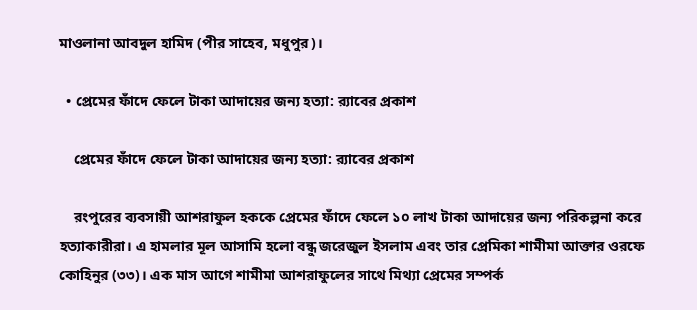মাওলানা আবদুল হামিদ (পীর সাহেব, মধুপুর)।

  • প্রেমের ফাঁদে ফেলে টাকা আদায়ের জন্য হত্যা: র‌্যাবের প্রকাশ

    প্রেমের ফাঁদে ফেলে টাকা আদায়ের জন্য হত্যা: র‌্যাবের প্রকাশ

    রংপুরের ব্যবসায়ী আশরাফুল হককে প্রেমের ফাঁদে ফেলে ১০ লাখ টাকা আদায়ের জন্য পরিকল্পনা করে হত্যাকারীরা। এ হামলার মূল আসামি হলো বন্ধু জরেজুল ইসলাম এবং তার প্রেমিকা শামীমা আক্তার ওরফে কোহিনুর (৩৩)। এক মাস আগে শামীমা আশরাফুলের সাথে মিথ্যা প্রেমের সম্পর্ক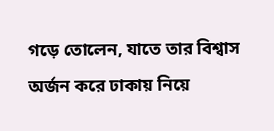গড়ে তোলেন, যাতে তার বিশ্বাস অর্জন করে ঢাকায় নিয়ে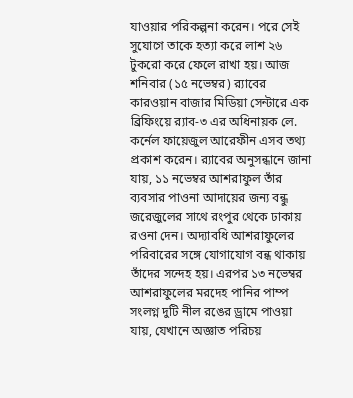যাওয়ার পরিকল্পনা করেন। পরে সেই সুযোগে তাকে হত্যা করে লাশ ২৬ টুকরো করে ফেলে রাখা হয়। আজ শনিবার (১৫ নভেম্বর) র‌্যাবের কারওয়ান বাজার মিডিয়া সেন্টারে এক ব্রিফিংয়ে র‌্যাব-৩ এর অধিনায়ক লে. কর্নেল ফায়েজুল আরেফীন এসব তথ্য প্রকাশ করেন। র‌্যাবের অনুসন্ধানে জানা যায়, ১১ নভেম্বর আশরাফুল তাঁর ব্যবসার পাওনা আদায়ের জন্য বন্ধু জরেজুলের সাথে রংপুর থেকে ঢাকায় রওনা দেন। অদ্যাবধি আশরাফুলের পরিবারের সঙ্গে যোগাযোগ বন্ধ থাকায় তাঁদের সন্দেহ হয়। এরপর ১৩ নভেম্বর আশরাফুলের মরদেহ পানির পাম্প সংলগ্ন দুটি নীল রঙের ড্রামে পাওয়া যায়, যেখানে অজ্ঞাত পরিচয়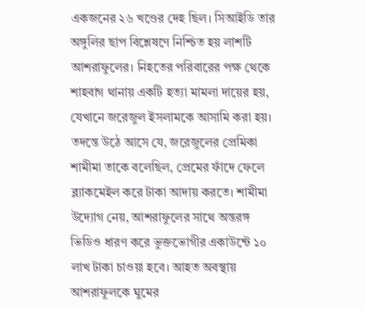একজনের ২৬ খণ্ডের দেহ ছিল। সিআইডি তার অঙ্গুলির ছাপ বিশ্লেষণে নিশ্চিত হয় লাশটি আশরাফুলের। নিহতের পরিবারের পক্ষ থেকে শাহবাগ থানায় একটি হত্যা মামলা দায়ের হয়, যেখানে জরেজুল ইসলামকে আসামি করা হয়। তদন্তে উঠে আসে যে, জরেজুলের প্রেমিকা শামীমা তাকে বলেছিল, প্রেমের ফাঁদে ফেলে ব্ল্যাকমেইল করে টাকা আদায় করতে। শামীমা উদ্যোগ নেয়, আশরাফুলের সাথে অন্তরঙ্গ ভিডিও ধারণ করে ভুক্তভোগীর একাউন্টে ১০ লাখ টাকা চাওয়া হবে। আহত অবস্থায় আশরাফুলকে ঘুমের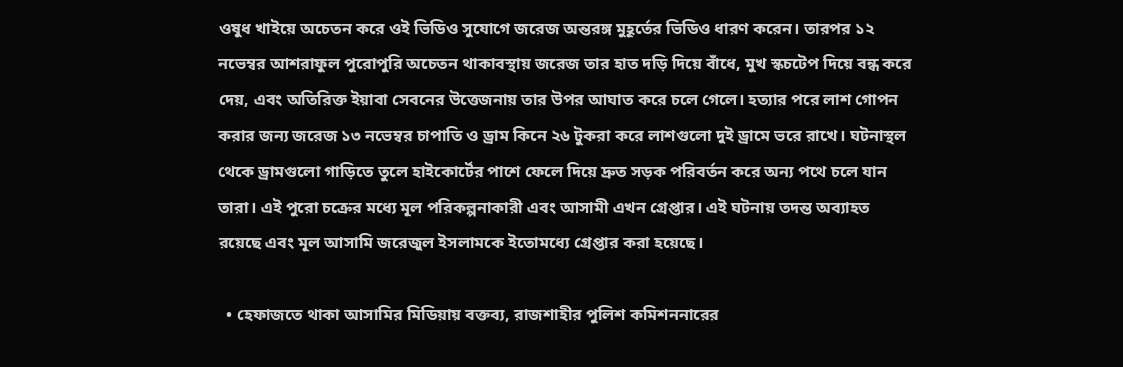ওষুধ খাইয়ে অচেতন করে ওই ভিডিও সুযোগে জরেজ অন্তরঙ্গ মুহূর্তের ভিডিও ধারণ করেন। তারপর ১২ নভেম্বর আশরাফুল পুরোপুরি অচেতন থাকাবস্থায় জরেজ তার হাত দড়ি দিয়ে বাঁধে, মুখ স্কচটেপ দিয়ে বন্ধ করে দেয়, এবং অতিরিক্ত ইয়াবা সেবনের উত্তেজনায় তার উপর আঘাত করে চলে গেলে। হত্যার পরে লাশ গোপন করার জন্য জরেজ ১৩ নভেম্বর চাপাতি ও ড্রাম কিনে ২৬ টুকরা করে লাশগুলো দুই ড্রামে ভরে রাখে। ঘটনাস্থল থেকে ড্রামগুলো গাড়িতে তুলে হাইকোর্টের পাশে ফেলে দিয়ে দ্রুত সড়ক পরিবর্তন করে অন্য পথে চলে যান তারা। এই পুরো চক্রের মধ্যে মূল পরিকল্পনাকারী এবং আসামী এখন গ্রেপ্তার। এই ঘটনায় তদন্ত অব্যাহত রয়েছে এবং মূল আসামি জরেজুল ইসলামকে ইতোমধ্যে গ্রেপ্তার করা হয়েছে।

  • হেফাজতে থাকা আসামির মিডিয়ায় বক্তব্য, রাজশাহীর পুলিশ কমিশননারের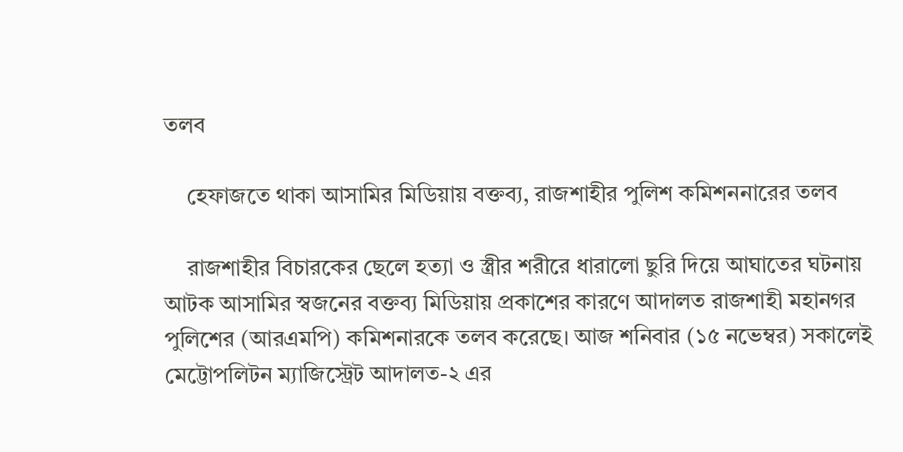তলব

    হেফাজতে থাকা আসামির মিডিয়ায় বক্তব্য, রাজশাহীর পুলিশ কমিশননারের তলব

    রাজশাহীর বিচারকের ছেলে হত্যা ও স্ত্রীর শরীরে ধারালো ছুরি দিয়ে আঘাতের ঘটনায় আটক আসামির স্বজনের বক্তব্য মিডিয়ায় প্রকাশের কারণে আদালত রাজশাহী মহানগর পুলিশের (আরএমপি) কমিশনারকে তলব করেছে। আজ শনিবার (১৫ নভেম্বর) সকালেই মেট্টোপলিটন ম্যাজিস্ট্রেট আদালত-২ এর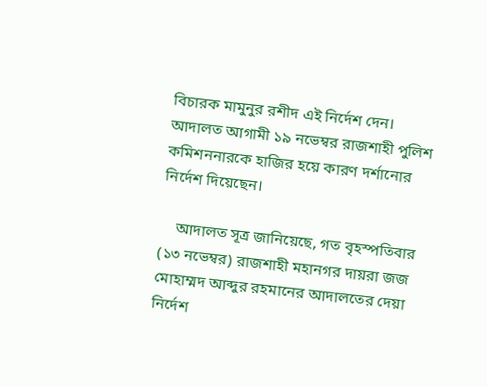বিচারক মামুনুর রশীদ এই নির্দেশ দেন। আদালত আগামী ১৯ নভেম্বর রাজশাহী পুলিশ কমিশননারকে হাজির হয়ে কারণ দর্শানোর নির্দেশ দিয়েছেন।

    আদালত সূত্র জানিয়েছে, গত বৃহস্পতিবার (১৩ নভেম্বর) রাজশাহী মহানগর দায়রা জজ মোহাম্মদ আব্দুর রহমানের আদালতের দেয়া নির্দেশ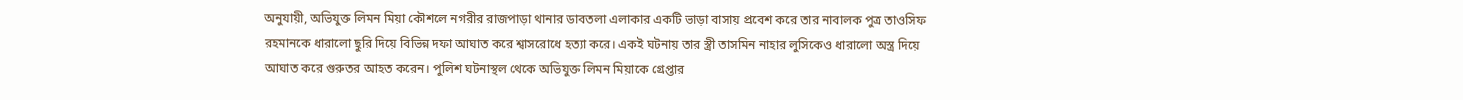অনুযায়ী, অভিযুক্ত লিমন মিয়া কৌশলে নগরীর রাজপাড়া থানার ডাবতলা এলাকার একটি ভাড়া বাসায় প্রবেশ করে তার নাবালক পুত্র তাওসিফ রহমানকে ধারালো ছুরি দিয়ে বিভিন্ন দফা আঘাত করে শ্বাসরোধে হত্যা করে। একই ঘটনায় তার স্ত্রী তাসমিন নাহার লুসিকেও ধারালো অস্ত্র দিয়ে আঘাত করে গুরুতর আহত করেন। পুলিশ ঘটনাস্থল থেকে অভিযুক্ত লিমন মিয়াকে গ্রেপ্তার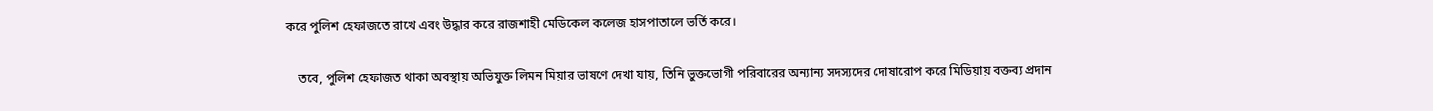করে পুলিশ হেফাজতে রাখে এবং উদ্ধার করে রাজশাহী মেডিকেল কলেজ হাসপাতালে ভর্তি করে।

    তবে, পুলিশ হেফাজত থাকা অবস্থায় অভিযুক্ত লিমন মিয়ার ভাষণে দেখা যায়, তিনি ভুক্তভোগী পরিবারের অন্যান্য সদস্যদের দোষারোপ করে মিডিয়ায় বক্তব্য প্রদান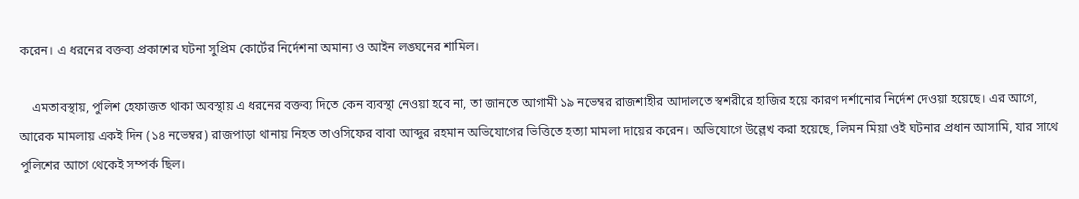করেন। এ ধরনের বক্তব্য প্রকাশের ঘটনা সুপ্রিম কোর্টের নির্দেশনা অমান্য ও আইন লঙ্ঘনের শামিল।

    এমতাবস্থায়, পুলিশ হেফাজত থাকা অবস্থায় এ ধরনের বক্তব্য দিতে কেন ব্যবস্থা নেওয়া হবে না, তা জানতে আগামী ১৯ নভেম্বর রাজশাহীর আদালতে স্বশরীরে হাজির হয়ে কারণ দর্শানোর নির্দেশ দেওয়া হয়েছে। এর আগে, আরেক মামলায় একই দিন (১৪ নভেম্বর) রাজপাড়া থানায় নিহত তাওসিফের বাবা আব্দুর রহমান অভিযোগের ভিত্তিতে হত্যা মামলা দায়ের করেন। অভিযোগে উল্লেখ করা হয়েছে, লিমন মিয়া ওই ঘটনার প্রধান আসামি, যার সাথে পুলিশের আগে থেকেই সম্পর্ক ছিল।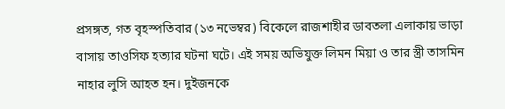প্রসঙ্গত, গত বৃহস্পতিবার (১৩ নভেম্বর) বিকেলে রাজশাহীর ডাবতলা এলাকায় ভাড়া বাসায় তাওসিফ হত্যার ঘটনা ঘটে। এই সময় অভিযুক্ত লিমন মিয়া ও তার স্ত্রী তাসমিন নাহার লুসি আহত হন। দুইজনকে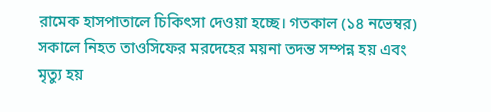রামেক হাসপাতালে চিকিৎসা দেওয়া হচ্ছে। গতকাল (১৪ নভেম্বর) সকালে নিহত তাওসিফের মরদেহের ময়না তদন্ত সম্পন্ন হয় এবং মৃত্যু হয়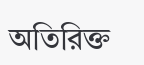অতিরিক্ত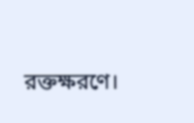রক্তক্ষরণে।